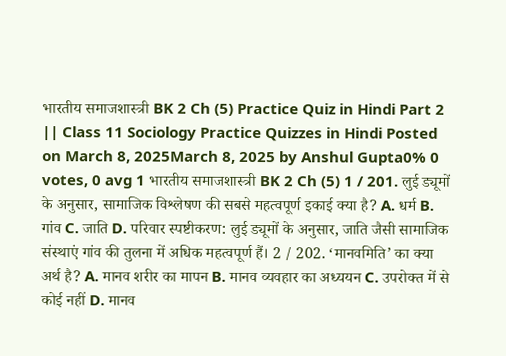भारतीय समाजशास्त्री BK 2 Ch (5) Practice Quiz in Hindi Part 2 || Class 11 Sociology Practice Quizzes in Hindi Posted on March 8, 2025March 8, 2025 by Anshul Gupta0% 0 votes, 0 avg 1 भारतीय समाजशास्त्री BK 2 Ch (5) 1 / 201. लुई ड्यूमों के अनुसार, सामाजिक विश्लेषण की सबसे महत्वपूर्ण इकाई क्या है? A. धर्म B. गांव C. जाति D. परिवार स्पष्टीकरण: लुई ड्यूमों के अनुसार, जाति जैसी सामाजिक संस्थाएं गांव की तुलना में अधिक महत्वपूर्ण हैं। 2 / 202. ‘मानवमिति’ का क्या अर्थ है? A. मानव शरीर का मापन B. मानव व्यवहार का अध्ययन C. उपरोक्त में से कोई नहीं D. मानव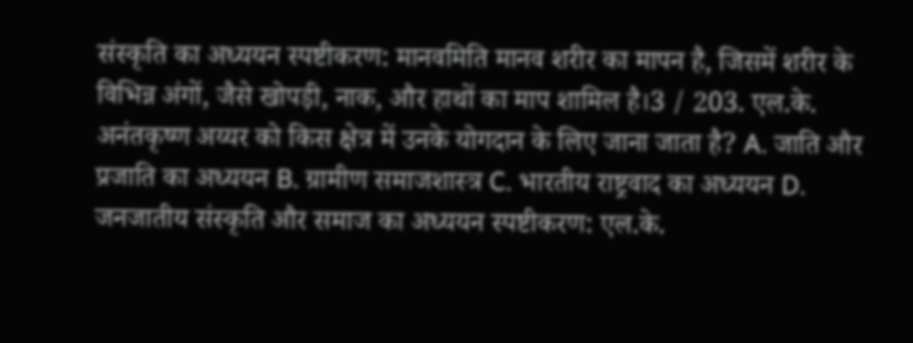संस्कृति का अध्ययन स्पष्टीकरण: मानवमिति मानव शरीर का मापन है, जिसमें शरीर के विभिन्न अंगों, जैसे खोपड़ी, नाक, और हाथों का माप शामिल है।3 / 203. एल.के. अनंतकृष्ण अय्यर को किस क्षेत्र में उनके योगदान के लिए जाना जाता है? A. जाति और प्रजाति का अध्ययन B. ग्रामीण समाजशास्त्र C. भारतीय राष्ट्रवाद का अध्ययन D. जनजातीय संस्कृति और समाज का अध्ययन स्पष्टीकरण: एल.के.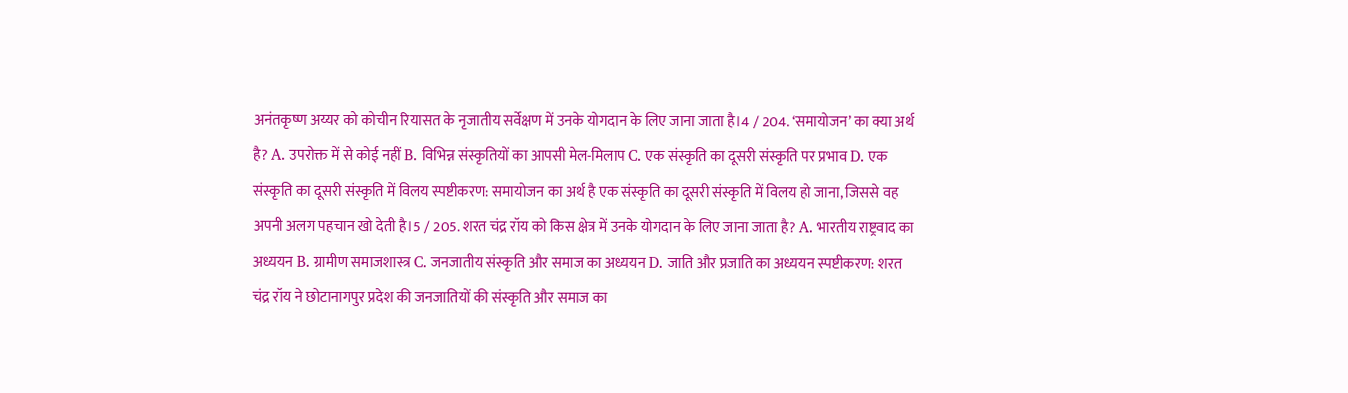अनंतकृष्ण अय्यर को कोचीन रियासत के नृजातीय सर्वेक्षण में उनके योगदान के लिए जाना जाता है।4 / 204. ‘समायोजन’ का क्या अर्थ है? A. उपरोक्त में से कोई नहीं B. विभिन्न संस्कृतियों का आपसी मेल-मिलाप C. एक संस्कृति का दूसरी संस्कृति पर प्रभाव D. एक संस्कृति का दूसरी संस्कृति में विलय स्पष्टीकरण: समायोजन का अर्थ है एक संस्कृति का दूसरी संस्कृति में विलय हो जाना, जिससे वह अपनी अलग पहचान खो देती है।5 / 205. शरत चंद्र रॉय को किस क्षेत्र में उनके योगदान के लिए जाना जाता है? A. भारतीय राष्ट्रवाद का अध्ययन B. ग्रामीण समाजशास्त्र C. जनजातीय संस्कृति और समाज का अध्ययन D. जाति और प्रजाति का अध्ययन स्पष्टीकरण: शरत चंद्र रॉय ने छोटानागपुर प्रदेश की जनजातियों की संस्कृति और समाज का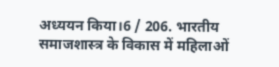अध्ययन किया।6 / 206. भारतीय समाजशास्त्र के विकास में महिलाओं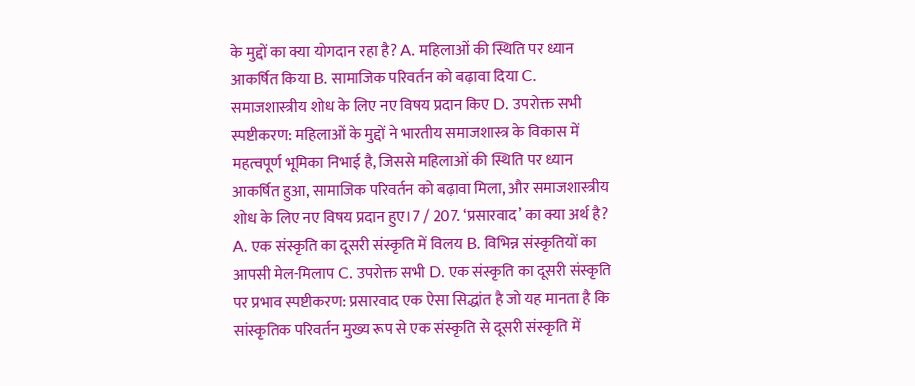के मुद्दों का क्या योगदान रहा है? A. महिलाओं की स्थिति पर ध्यान आकर्षित किया B. सामाजिक परिवर्तन को बढ़ावा दिया C. समाजशास्त्रीय शोध के लिए नए विषय प्रदान किए D. उपरोक्त सभी स्पष्टीकरण: महिलाओं के मुद्दों ने भारतीय समाजशास्त्र के विकास में महत्वपूर्ण भूमिका निभाई है, जिससे महिलाओं की स्थिति पर ध्यान आकर्षित हुआ, सामाजिक परिवर्तन को बढ़ावा मिला, और समाजशास्त्रीय शोध के लिए नए विषय प्रदान हुए।7 / 207. ‘प्रसारवाद’ का क्या अर्थ है? A. एक संस्कृति का दूसरी संस्कृति में विलय B. विभिन्न संस्कृतियों का आपसी मेल-मिलाप C. उपरोक्त सभी D. एक संस्कृति का दूसरी संस्कृति पर प्रभाव स्पष्टीकरण: प्रसारवाद एक ऐसा सिद्धांत है जो यह मानता है कि सांस्कृतिक परिवर्तन मुख्य रूप से एक संस्कृति से दूसरी संस्कृति में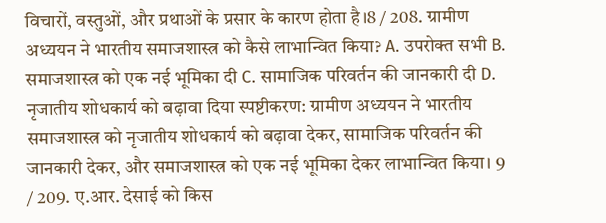विचारों, वस्तुओं, और प्रथाओं के प्रसार के कारण होता है।8 / 208. ग्रामीण अध्ययन ने भारतीय समाजशास्त्र को कैसे लाभान्वित किया? A. उपरोक्त सभी B. समाजशास्त्र को एक नई भूमिका दी C. सामाजिक परिवर्तन की जानकारी दी D. नृजातीय शोधकार्य को बढ़ावा दिया स्पष्टीकरण: ग्रामीण अध्ययन ने भारतीय समाजशास्त्र को नृजातीय शोधकार्य को बढ़ावा देकर, सामाजिक परिवर्तन की जानकारी देकर, और समाजशास्त्र को एक नई भूमिका देकर लाभान्वित किया। 9 / 209. ए.आर. देसाई को किस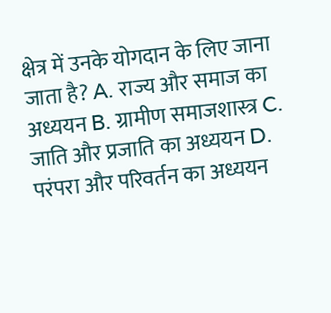क्षेत्र में उनके योगदान के लिए जाना जाता है? A. राज्य और समाज का अध्ययन B. ग्रामीण समाजशास्त्र C. जाति और प्रजाति का अध्ययन D. परंपरा और परिवर्तन का अध्ययन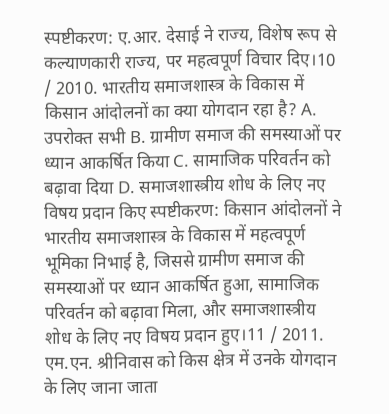स्पष्टीकरण: ए.आर. देसाई ने राज्य, विशेष रूप से कल्याणकारी राज्य, पर महत्वपूर्ण विचार दिए।10 / 2010. भारतीय समाजशास्त्र के विकास में किसान आंदोलनों का क्या योगदान रहा है? A. उपरोक्त सभी B. ग्रामीण समाज की समस्याओं पर ध्यान आकर्षित किया C. सामाजिक परिवर्तन को बढ़ावा दिया D. समाजशास्त्रीय शोध के लिए नए विषय प्रदान किए स्पष्टीकरण: किसान आंदोलनों ने भारतीय समाजशास्त्र के विकास में महत्वपूर्ण भूमिका निभाई है, जिससे ग्रामीण समाज की समस्याओं पर ध्यान आकर्षित हुआ, सामाजिक परिवर्तन को बढ़ावा मिला, और समाजशास्त्रीय शोध के लिए नए विषय प्रदान हुए।11 / 2011. एम.एन. श्रीनिवास को किस क्षेत्र में उनके योगदान के लिए जाना जाता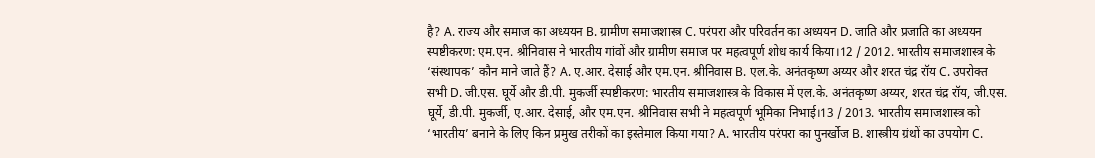है? A. राज्य और समाज का अध्ययन B. ग्रामीण समाजशास्त्र C. परंपरा और परिवर्तन का अध्ययन D. जाति और प्रजाति का अध्ययन स्पष्टीकरण: एम.एन. श्रीनिवास ने भारतीय गांवों और ग्रामीण समाज पर महत्वपूर्ण शोध कार्य किया।12 / 2012. भारतीय समाजशास्त्र के ‘संस्थापक’ कौन माने जाते हैं? A. ए.आर. देसाई और एम.एन. श्रीनिवास B. एल.के. अनंतकृष्ण अय्यर और शरत चंद्र रॉय C. उपरोक्त सभी D. जी.एस. घूर्ये और डी.पी. मुकर्जी स्पष्टीकरण: भारतीय समाजशास्त्र के विकास में एल.के. अनंतकृष्ण अय्यर, शरत चंद्र रॉय, जी.एस. घूर्ये, डी.पी. मुकर्जी, ए.आर. देसाई, और एम.एन. श्रीनिवास सभी ने महत्वपूर्ण भूमिका निभाई।13 / 2013. भारतीय समाजशास्त्र को ‘भारतीय’ बनाने के लिए किन प्रमुख तरीकों का इस्तेमाल किया गया? A. भारतीय परंपरा का पुनर्खोज B. शास्त्रीय ग्रंथों का उपयोग C.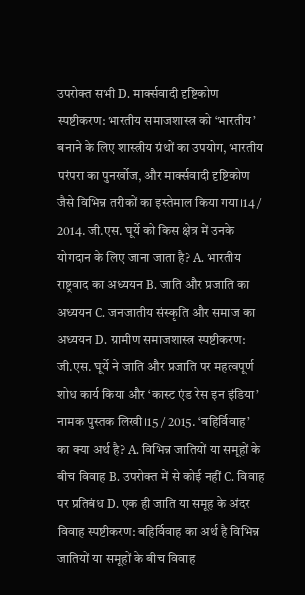उपरोक्त सभी D. मार्क्सवादी दृष्टिकोण स्पष्टीकरण: भारतीय समाजशास्त्र को ‘भारतीय’ बनाने के लिए शास्त्रीय ग्रंथों का उपयोग, भारतीय परंपरा का पुनर्खोज, और मार्क्सवादी दृष्टिकोण जैसे विभिन्न तरीकों का इस्तेमाल किया गया।14 / 2014. जी.एस. घूर्ये को किस क्षेत्र में उनके योगदान के लिए जाना जाता है? A. भारतीय राष्ट्रवाद का अध्ययन B. जाति और प्रजाति का अध्ययन C. जनजातीय संस्कृति और समाज का अध्ययन D. ग्रामीण समाजशास्त्र स्पष्टीकरण: जी.एस. घूर्ये ने जाति और प्रजाति पर महत्वपूर्ण शोध कार्य किया और ‘कास्ट एंड रेस इन इंडिया’ नामक पुस्तक लिखी।15 / 2015. ‘बहिर्विवाह’ का क्या अर्थ है? A. विभिन्न जातियों या समूहों के बीच विवाह B. उपरोक्त में से कोई नहीं C. विवाह पर प्रतिबंध D. एक ही जाति या समूह के अंदर विवाह स्पष्टीकरण: बहिर्विवाह का अर्थ है विभिन्न जातियों या समूहों के बीच विवाह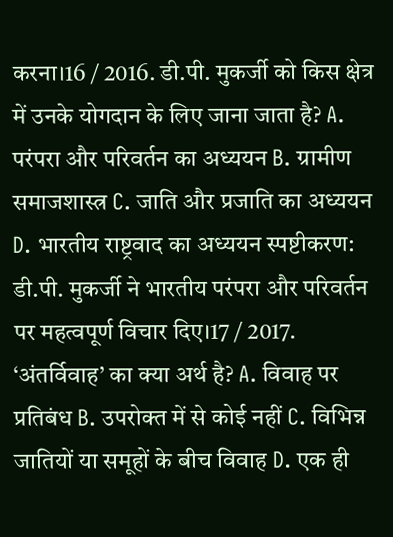करना।16 / 2016. डी.पी. मुकर्जी को किस क्षेत्र में उनके योगदान के लिए जाना जाता है? A. परंपरा और परिवर्तन का अध्ययन B. ग्रामीण समाजशास्त्र C. जाति और प्रजाति का अध्ययन D. भारतीय राष्ट्रवाद का अध्ययन स्पष्टीकरण: डी.पी. मुकर्जी ने भारतीय परंपरा और परिवर्तन पर महत्वपूर्ण विचार दिए।17 / 2017. ‘अंतर्विवाह’ का क्या अर्थ है? A. विवाह पर प्रतिबंध B. उपरोक्त में से कोई नहीं C. विभिन्न जातियों या समूहों के बीच विवाह D. एक ही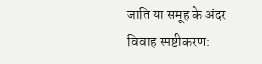जाति या समूह के अंदर विवाह स्पष्टीकरण: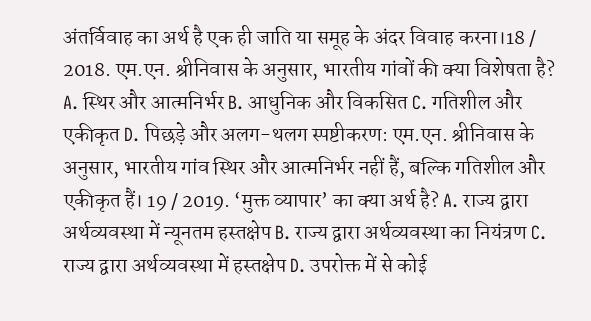अंतर्विवाह का अर्थ है एक ही जाति या समूह के अंदर विवाह करना।18 / 2018. एम.एन. श्रीनिवास के अनुसार, भारतीय गांवों की क्या विशेषता है? A. स्थिर और आत्मनिर्भर B. आधुनिक और विकसित C. गतिशील और एकीकृत D. पिछड़े और अलग-थलग स्पष्टीकरण: एम.एन. श्रीनिवास के अनुसार, भारतीय गांव स्थिर और आत्मनिर्भर नहीं हैं, बल्कि गतिशील और एकीकृत हैं। 19 / 2019. ‘मुक्त व्यापार’ का क्या अर्थ है? A. राज्य द्वारा अर्थव्यवस्था में न्यूनतम हस्तक्षेप B. राज्य द्वारा अर्थव्यवस्था का नियंत्रण C. राज्य द्वारा अर्थव्यवस्था में हस्तक्षेप D. उपरोक्त में से कोई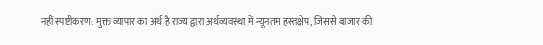नहीं स्पष्टीकरण: मुक्त व्यापार का अर्थ है राज्य द्वारा अर्थव्यवस्था में न्यूनतम हस्तक्षेप, जिससे बाजार की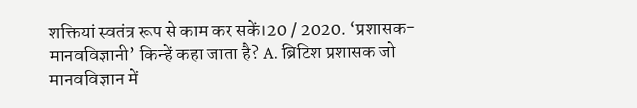शक्तियां स्वतंत्र रूप से काम कर सकें।20 / 2020. ‘प्रशासक-मानवविज्ञानी’ किन्हें कहा जाता है? A. ब्रिटिश प्रशासक जो मानवविज्ञान में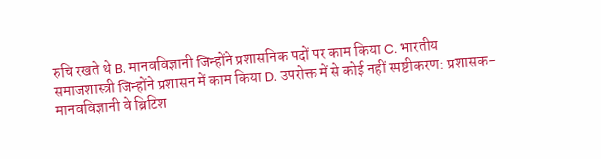रुचि रखते थे B. मानवविज्ञानी जिन्होंने प्रशासनिक पदों पर काम किया C. भारतीय समाजशास्त्री जिन्होंने प्रशासन में काम किया D. उपरोक्त में से कोई नहीं स्पष्टीकरण: प्रशासक-मानवविज्ञानी वे ब्रिटिश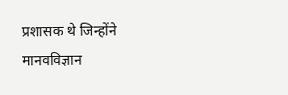प्रशासक थे जिन्होंने मानवविज्ञान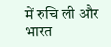में रुचि ली और भारत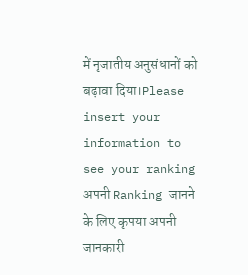में नृजातीय अनुसंधानों को बढ़ावा दिया।Please insert your information to see your ranking अपनी Ranking जानने के लिए कृपया अपनी जानकारी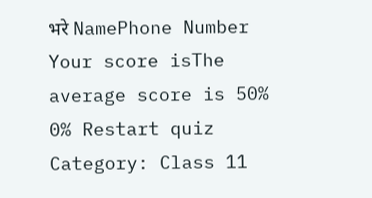भरे NamePhone Number Your score isThe average score is 50% 0% Restart quiz Category: Class 11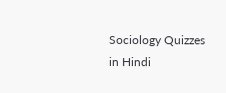Sociology Quizzes in Hindi